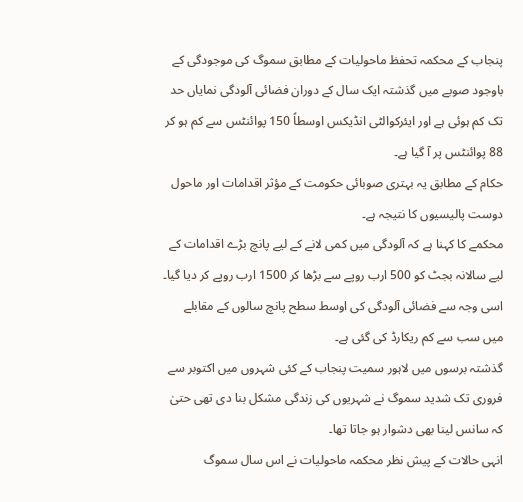پنجاب کے محکمہ تحفظ ماحولیات کے مطابق سموگ کی موجودگی کے باوجود صوبے میں گذشتہ ایک سال کے دوران فضائی آلودگی نمایاں حد تک کم ہوئی ہے اور ایئرکوالٹی انڈیکس اوسطاً 150 پوائنٹس سے کم ہو کر 88 پوائنٹس پر آ گیا ہے۔
حکام کے مطابق یہ بہتری صوبائی حکومت کے مؤثر اقدامات اور ماحول دوست پالیسیوں کا نتیجہ ہے۔
محکمے کا کہنا ہے کہ آلودگی میں کمی لانے کے لیے پانچ بڑے اقدامات کے لیے سالانہ بجٹ کو 500 ارب روپے سے بڑھا کر 1500 ارب روپے کر دیا گیا۔
اسی وجہ سے فضائی آلودگی کی اوسط سطح پانچ سالوں کے مقابلے میں سب سے کم ریکارڈ کی گئی ہے۔
گذشتہ برسوں میں لاہور سمیت پنجاب کے کئی شہروں میں اکتوبر سے فروری تک شدید سموگ نے شہریوں کی زندگی مشکل بنا دی تھی حتیٰ کہ سانس لینا بھی دشوار ہو جاتا تھا۔
انہی حالات کے پیش نظر محکمہ ماحولیات نے اس سال سموگ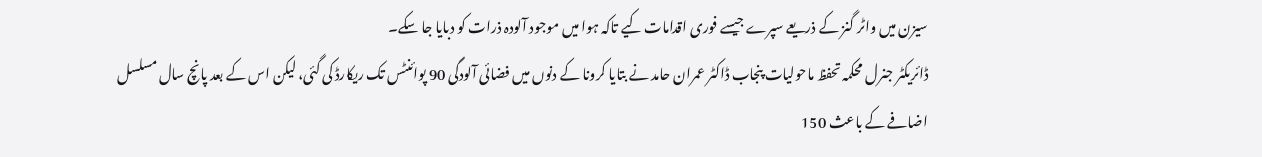سیزن میں واٹر گنز کے ذریعے سپرے جیسے فوری اقدامات کیے تاکہ ہوا میں موجود آلودہ ذرات کو دبایا جا سکے۔
ڈائریکٹر جنرل محکمہ تحفظ ماحولیات پنجاب ڈاکٹر عمران حامد نے بتایا کرونا کے دنوں میں فضائی آلودگی 90 پوائنٹس تک ریکارڈ کی گئی، لیکن اس کے بعد پانچ سال مسلسل اضافے کے باعث 150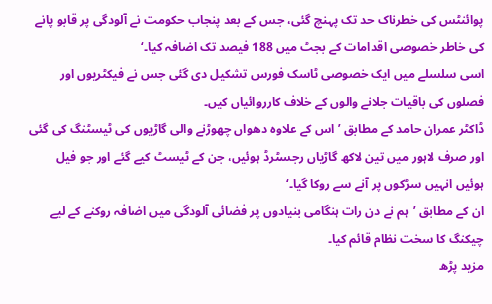پوائنٹس کی خطرناک حد تک پہنچ گئی، جس کے بعد پنجاب حکومت نے آلودگی پر قابو پانے کی خاطر خصوصی اقدامات کے بجٹ میں 188 فیصد تک اضافہ کیا۔‘
اسی سلسلے میں ایک خصوصی ٹاسک فورس تشکیل دی گئی جس نے فیکٹریوں اور فصلوں کی باقیات جلانے والوں کے خلاف کارروائیاں کیں۔
ڈاکٹر عمران حامد کے مطابق ’اس کے علاوہ دھواں چھوڑنے والی گاڑیوں کی ٹیسٹنگ کی گئی اور صرف لاہور میں تین لاکھ گاڑیاں رجسٹرڈ ہوئیں، جن کے ٹیسٹ کیے گئے اور جو فیل ہوئیں انہیں سڑکوں پر آنے سے روکا گیا۔‘
ان کے مطابق ’ہم نے دن رات ہنگامی بنیادوں پر فضائی آلودگی میں اضافہ روکنے کے لیے چیکنگ کا سخت نظام قائم کیا۔
مزید پڑھ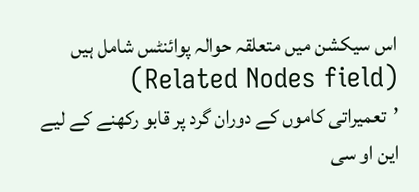اس سیکشن میں متعلقہ حوالہ پوائنٹس شامل ہیں (Related Nodes field)
’تعمیراتی کاموں کے دوران گرد پر قابو رکھنے کے لیے این او سی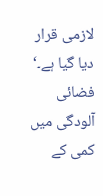لازمی قرار دیا گیا ہے۔‘
فضائی آلودگی میں کمی کے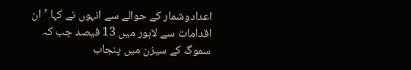اعدادوشمار کے حوالے سے انہوں نے کہا ’ان اقدامات سے لاہور میں 13 فیصد جب کہ سموگ کے سیزن میں پنجاب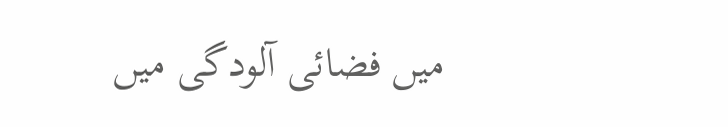میں فضائی آلودگی میں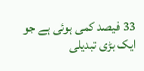33 فیصد کمی ہوئی ہے جو ایک بڑی تبدیلی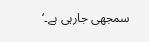سمجھی جارہی ہے۔‘